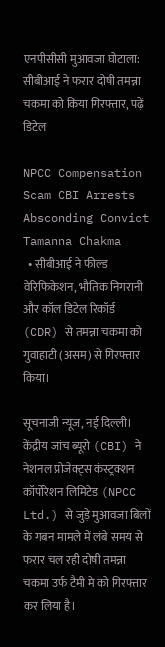एनपीसीसी मुआवजा घोटाला: सीबीआई ने फरार दोषी तमन्ना चकमा को किया गिरफ्तार, पढ़ें डिटेल

NPCC Compensation Scam CBI Arrests Absconding Convict Tamanna Chakma
  • सीबीआई ने फील्ड वेरिफिकेशन, भौतिक निगरानी और कॉल डिटेल रिकॉर्ड (CDR) से तमन्ना चकमा को गुवाहाटी (असम) से गिरफ्तार किया।

सूचनाजी न्यूज, नई दिल्ली। केंद्रीय जांच ब्यूरो (CBI) ने नेशनल प्रोजेक्ट्स कंस्ट्रक्शन कॉर्पोरेशन लिमिटेड (NPCC Ltd.) से जुड़े मुआवजा बिलों के गबन मामले में लंबे समय से फरार चल रही दोषी तमन्ना चकमा उर्फ टैमी मे को गिरफ्तार कर लिया है।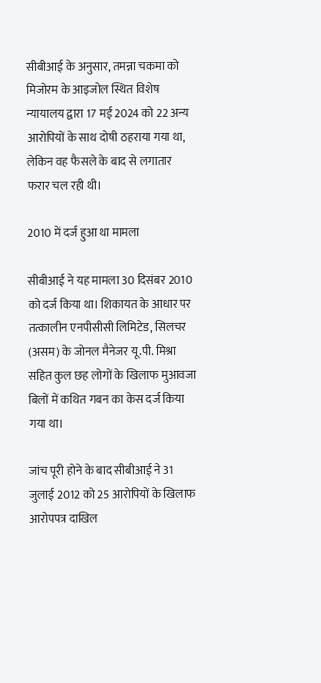सीबीआई के अनुसार, तमन्ना चकमा को मिजोरम के आइजोल स्थित विशेष न्यायालय द्वारा 17 मई 2024 को 22 अन्य आरोपियों के साथ दोषी ठहराया गया था, लेकिन वह फैसले के बाद से लगातार फरार चल रही थी।

2010 में दर्ज हुआ था मामला

सीबीआई ने यह मामला 30 दिसंबर 2010 को दर्ज किया था। शिकायत के आधार पर तत्कालीन एनपीसीसी लिमिटेड, सिलचर (असम) के जोनल मैनेजर यू.पी. मिश्रा सहित कुल छह लोगों के खिलाफ मुआवजा बिलों में कथित गबन का केस दर्ज किया गया था।

जांच पूरी होने के बाद सीबीआई ने 31 जुलाई 2012 को 25 आरोपियों के खिलाफ आरोपपत्र दाखिल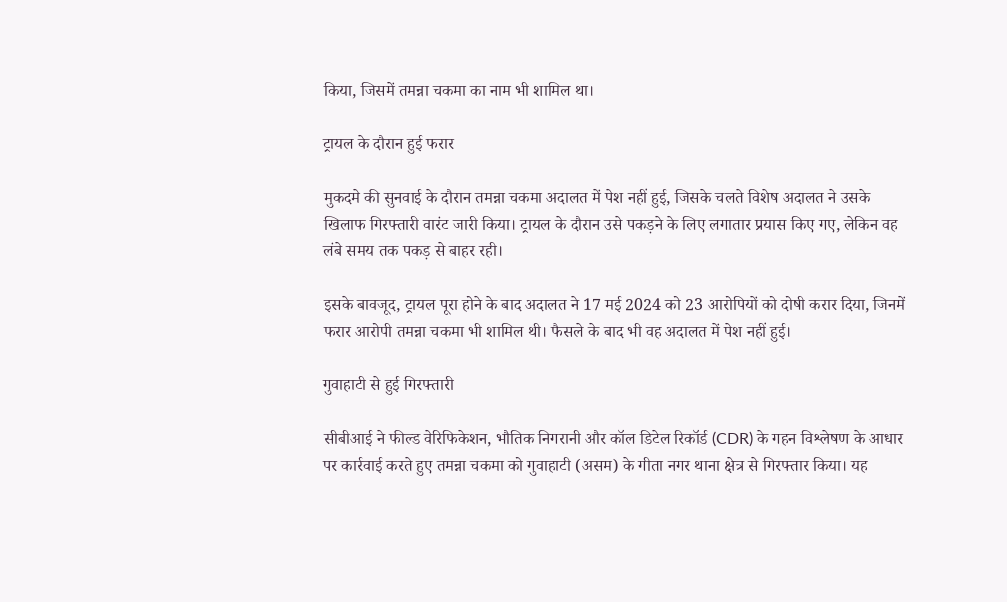किया, जिसमें तमन्ना चकमा का नाम भी शामिल था।

ट्रायल के दौरान हुई फरार

मुकदमे की सुनवाई के दौरान तमन्ना चकमा अदालत में पेश नहीं हुई, जिसके चलते विशेष अदालत ने उसके खिलाफ गिरफ्तारी वारंट जारी किया। ट्रायल के दौरान उसे पकड़ने के लिए लगातार प्रयास किए गए, लेकिन वह लंबे समय तक पकड़ से बाहर रही।

इसके बावजूद, ट्रायल पूरा होने के बाद अदालत ने 17 मई 2024 को 23 आरोपियों को दोषी करार दिया, जिनमें फरार आरोपी तमन्ना चकमा भी शामिल थी। फैसले के बाद भी वह अदालत में पेश नहीं हुई।

गुवाहाटी से हुई गिरफ्तारी

सीबीआई ने फील्ड वेरिफिकेशन, भौतिक निगरानी और कॉल डिटेल रिकॉर्ड (CDR) के गहन विश्लेषण के आधार पर कार्रवाई करते हुए तमन्ना चकमा को गुवाहाटी (असम) के गीता नगर थाना क्षेत्र से गिरफ्तार किया। यह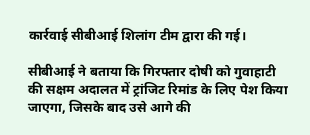कार्रवाई सीबीआई शिलांग टीम द्वारा की गई।

सीबीआई ने बताया कि गिरफ्तार दोषी को गुवाहाटी की सक्षम अदालत में ट्रांजिट रिमांड के लिए पेश किया जाएगा, जिसके बाद उसे आगे की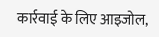कार्रवाई के लिए आइजोल,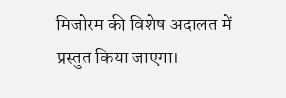मिजोरम की विशेष अदालत में प्रस्तुत किया जाएगा।